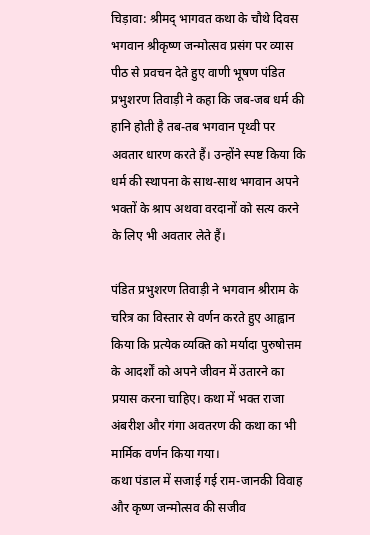चिड़ावा: श्रीमद् भागवत कथा के चौथे दिवस भगवान श्रीकृष्ण जन्मोत्सव प्रसंग पर व्यास पीठ से प्रवचन देते हुए वाणी भूषण पंडित प्रभुशरण तिवाड़ी ने कहा कि जब-जब धर्म की हानि होती है तब-तब भगवान पृथ्वी पर अवतार धारण करते हैं। उन्होंने स्पष्ट किया कि धर्म की स्थापना के साथ-साथ भगवान अपने भक्तों के श्राप अथवा वरदानों को सत्य करने के लिए भी अवतार लेते हैं।

पंडित प्रभुशरण तिवाड़ी ने भगवान श्रीराम के चरित्र का विस्तार से वर्णन करते हुए आह्वान किया कि प्रत्येक व्यक्ति को मर्यादा पुरुषोत्तम के आदर्शों को अपने जीवन में उतारने का प्रयास करना चाहिए। कथा में भक्त राजा अंबरीश और गंगा अवतरण की कथा का भी मार्मिक वर्णन किया गया।
कथा पंडाल में सजाई गई राम-जानकी विवाह और कृष्ण जन्मोत्सव की सजीव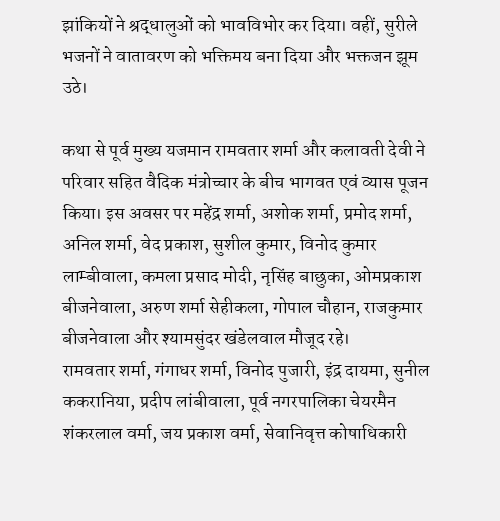झांकियों ने श्रद्धालुओं को भावविभोर कर दिया। वहीं, सुरीले भजनों ने वातावरण को भक्तिमय बना दिया और भक्तजन झूम उठे।

कथा से पूर्व मुख्य यजमान रामवतार शर्मा और कलावती देवी ने परिवार सहित वैदिक मंत्रोच्चार के बीच भागवत एवं व्यास पूजन किया। इस अवसर पर महेंद्र शर्मा, अशोक शर्मा, प्रमोद शर्मा, अनिल शर्मा, वेद प्रकाश, सुशील कुमार, विनोद कुमार लाम्बीवाला, कमला प्रसाद मोदी, नृसिंह बाछुका, ओमप्रकाश बीजनेवाला, अरुण शर्मा सेहीकला, गोपाल चौहान, राजकुमार बीजनेवाला और श्यामसुंदर खंडेलवाल मौजूद रहे।
रामवतार शर्मा, गंगाधर शर्मा, विनोद पुजारी, इंद्र दायमा, सुनील ककरानिया, प्रदीप लांबीवाला, पूर्व नगरपालिका चेयरमैन शंकरलाल वर्मा, जय प्रकाश वर्मा, सेवानिवृत्त कोषाधिकारी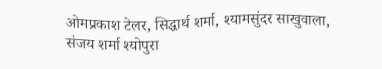ओमप्रकाश टेलर, सिद्धार्थ शर्मा, श्यामसुंदर साखुवाला, संजय शर्मा श्योपुरा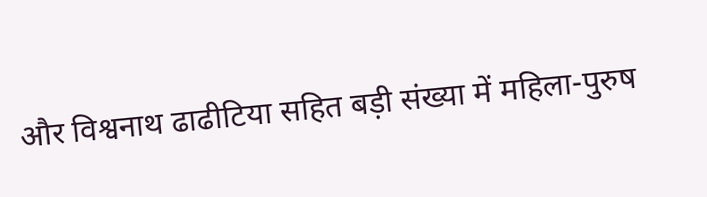और विश्वनाथ ढाढीटिया सहित बड़ी संख्या में महिला-पुरुष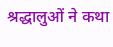श्रद्धालुओं ने कथा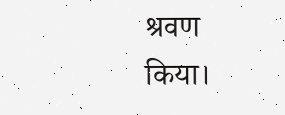श्रवण किया।